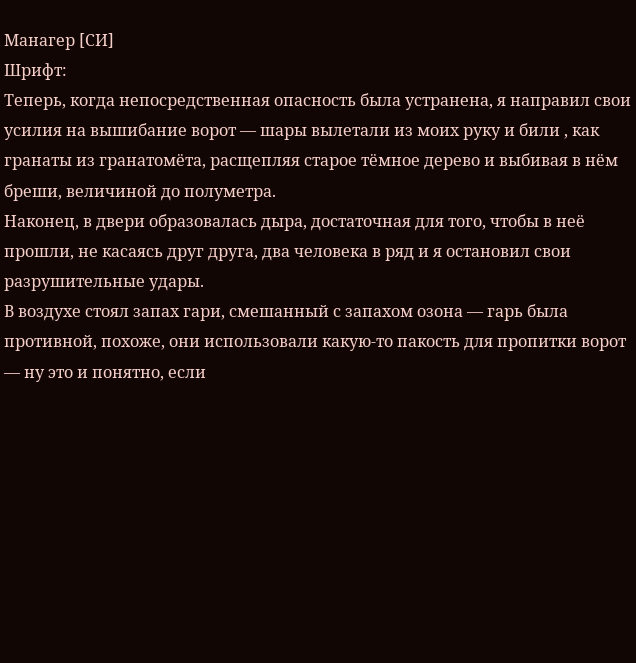Манагер [СИ]
Шрифт:
Теперь, когда непосредственная опасность была устранена, я направил свои усилия на вышибание ворот — шары вылетали из моих руку и били , как гранаты из гранатомёта, расщепляя старое тёмное дерево и выбивая в нём бреши, величиной до полуметра.
Наконец, в двери образовалась дыра, достаточная для того, чтобы в неё прошли, не касаясь друг друга, два человека в ряд и я остановил свои разрушительные удары.
В воздухе стоял запах гари, смешанный с запахом озона — гарь была противной, похоже, они использовали какую-то пакость для пропитки ворот — ну это и понятно, если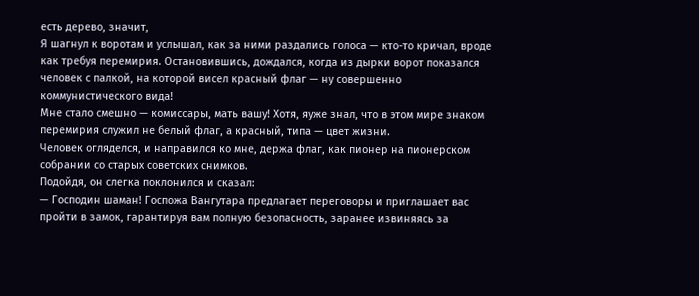есть дерево, значит,
Я шагнул к воротам и услышал, как за ними раздались голоса — кто-то кричал, вроде как требуя перемирия. Остановившись, дождался, когда из дырки ворот показался человек с палкой, на которой висел красный флаг — ну совершенно коммунистического вида!
Мне стало смешно — комиссары, мать вашу! Хотя, яуже знал, что в этом мире знаком перемирия служил не белый флаг, а красный, типа — цвет жизни.
Человек огляделся, и направился ко мне, держа флаг, как пионер на пионерском собрании со старых советских снимков.
Подойдя, он слегка поклонился и сказал:
— Господин шаман! Госпожа Вангутара предлагает переговоры и приглашает вас пройти в замок, гарантируя вам полную безопасность, заранее извиняясь за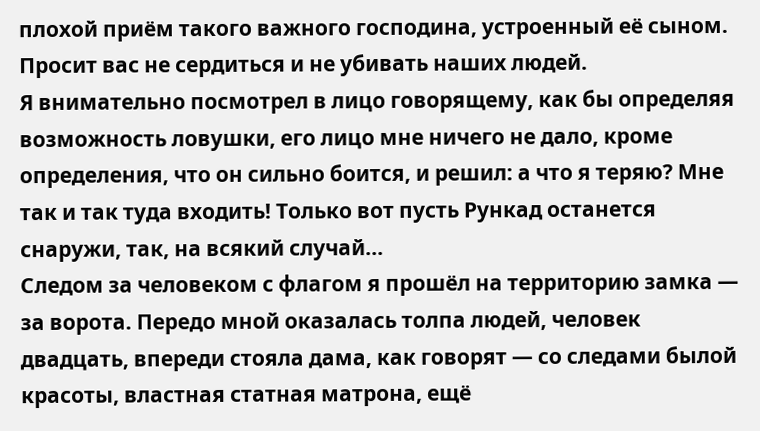плохой приём такого важного господина, устроенный её сыном. Просит вас не сердиться и не убивать наших людей.
Я внимательно посмотрел в лицо говорящему, как бы определяя возможность ловушки, его лицо мне ничего не дало, кроме определения, что он сильно боится, и решил: а что я теряю? Мне так и так туда входить! Только вот пусть Рункад останется снаружи, так, на всякий случай...
Следом за человеком с флагом я прошёл на территорию замка — за ворота. Передо мной оказалась толпа людей, человек двадцать, впереди стояла дама, как говорят — со следами былой красоты, властная статная матрона, ещё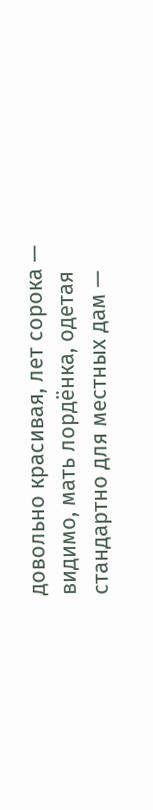довольно красивая, лет сорока — видимо, мать лордёнка, одетая стандартно для местных дам —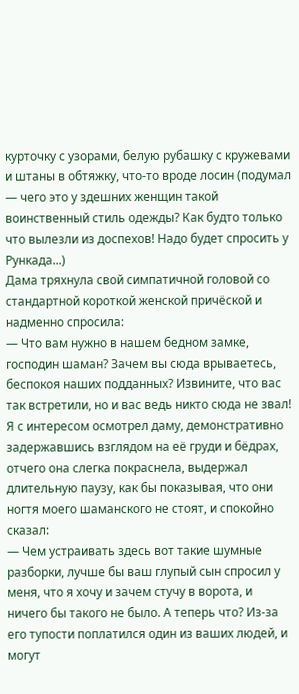курточку с узорами, белую рубашку с кружевами и штаны в обтяжку, что-то вроде лосин (подумал — чего это у здешних женщин такой воинственный стиль одежды? Как будто только что вылезли из доспехов! Надо будет спросить у Рункада...)
Дама тряхнула свой симпатичной головой со стандартной короткой женской причёской и надменно спросила:
— Что вам нужно в нашем бедном замке, господин шаман? Зачем вы сюда врываетесь, беспокоя наших подданных? Извините, что вас так встретили, но и вас ведь никто сюда не звал!
Я с интересом осмотрел даму, демонстративно задержавшись взглядом на её груди и бёдрах, отчего она слегка покраснела, выдержал длительную паузу, как бы показывая, что они ногтя моего шаманского не стоят, и спокойно сказал:
— Чем устраивать здесь вот такие шумные разборки, лучше бы ваш глупый сын спросил у меня, что я хочу и зачем стучу в ворота, и ничего бы такого не было. А теперь что? Из-за его тупости поплатился один из ваших людей, и могут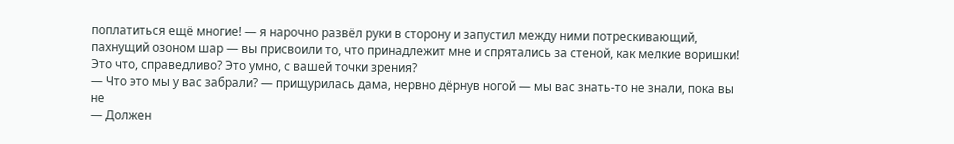поплатиться ещё многие! — я нарочно развёл руки в сторону и запустил между ними потрескивающий, пахнущий озоном шар — вы присвоили то, что принадлежит мне и спрятались за стеной, как мелкие воришки! Это что, справедливо? Это умно, с вашей точки зрения?
— Что это мы у вас забрали? — прищурилась дама, нервно дёрнув ногой — мы вас знать-то не знали, пока вы не
— Должен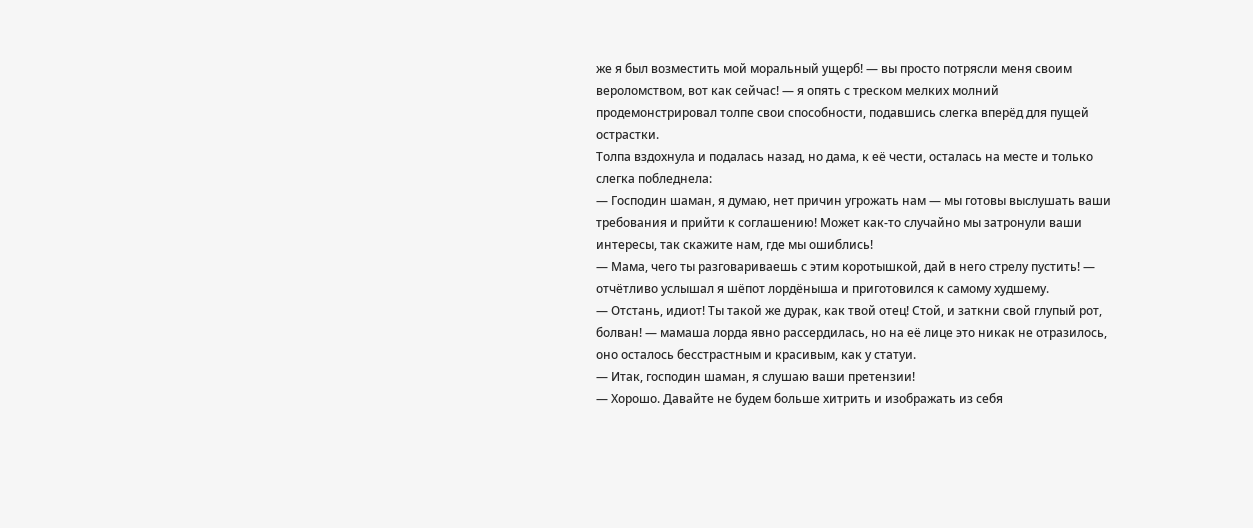же я был возместить мой моральный ущерб! — вы просто потрясли меня своим вероломством, вот как сейчас! — я опять с треском мелких молний продемонстрировал толпе свои способности, подавшись слегка вперёд для пущей острастки.
Толпа вздохнула и подалась назад, но дама, к её чести, осталась на месте и только слегка побледнела:
— Господин шаман, я думаю, нет причин угрожать нам — мы готовы выслушать ваши требования и прийти к соглашению! Может как-то случайно мы затронули ваши интересы, так скажите нам, где мы ошиблись!
— Мама, чего ты разговариваешь с этим коротышкой, дай в него стрелу пустить! — отчётливо услышал я шёпот лордёныша и приготовился к самому худшему.
— Отстань, идиот! Ты такой же дурак, как твой отец! Стой, и заткни свой глупый рот, болван! — мамаша лорда явно рассердилась, но на её лице это никак не отразилось, оно осталось бесстрастным и красивым, как у статуи.
— Итак, господин шаман, я слушаю ваши претензии!
— Хорошо. Давайте не будем больше хитрить и изображать из себя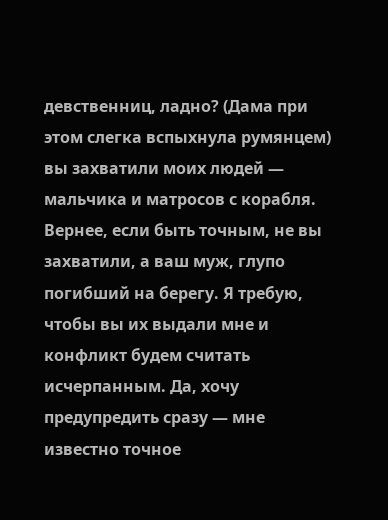девственниц, ладно? (Дама при этом слегка вспыхнула румянцем) вы захватили моих людей — мальчика и матросов с корабля. Вернее, если быть точным, не вы захватили, а ваш муж, глупо погибший на берегу. Я требую, чтобы вы их выдали мне и конфликт будем считать исчерпанным. Да, хочу предупредить сразу — мне известно точное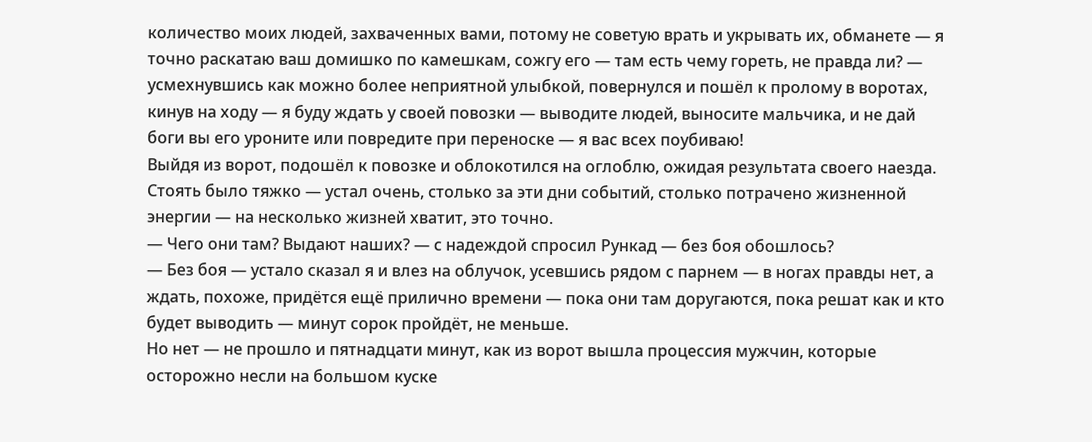количество моих людей, захваченных вами, потому не советую врать и укрывать их, обманете — я точно раскатаю ваш домишко по камешкам, сожгу его — там есть чему гореть, не правда ли? — усмехнувшись как можно более неприятной улыбкой, повернулся и пошёл к пролому в воротах, кинув на ходу — я буду ждать у своей повозки — выводите людей, выносите мальчика, и не дай боги вы его уроните или повредите при переноске — я вас всех поубиваю!
Выйдя из ворот, подошёл к повозке и облокотился на оглоблю, ожидая результата своего наезда.
Стоять было тяжко — устал очень, столько за эти дни событий, столько потрачено жизненной энергии — на несколько жизней хватит, это точно.
— Чего они там? Выдают наших? — с надеждой спросил Рункад — без боя обошлось?
— Без боя — устало сказал я и влез на облучок, усевшись рядом с парнем — в ногах правды нет, а ждать, похоже, придётся ещё прилично времени — пока они там доругаются, пока решат как и кто будет выводить — минут сорок пройдёт, не меньше.
Но нет — не прошло и пятнадцати минут, как из ворот вышла процессия мужчин, которые осторожно несли на большом куске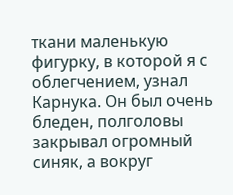ткани маленькую фигурку, в которой я с облегчением, узнал Карнука. Он был очень бледен, полголовы закрывал огромный синяк, а вокруг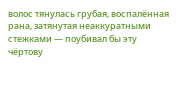волос тянулась грубая, воспалённая рана, затянутая неаккуратными стежками — поубивал бы эту чёртову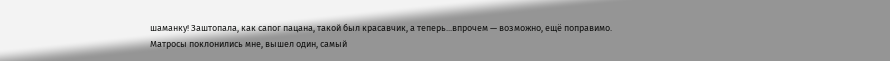шаманку! Заштопала, как сапог пацана, такой был красавчик, а теперь...впрочем — возможно, ещё поправимо.
Матросы поклонились мне, вышел один, самый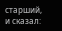старший, и сказал: